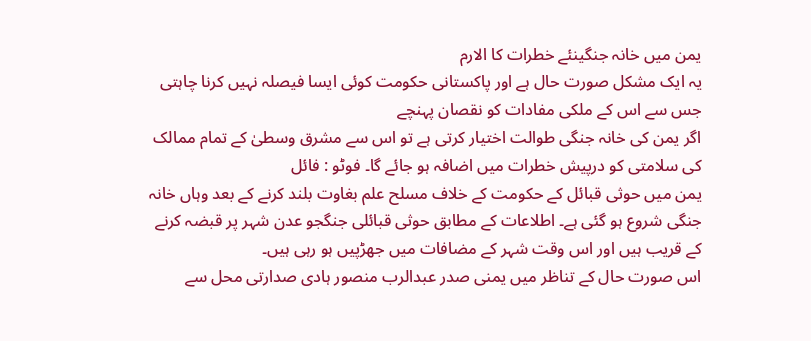یمن میں خانہ جنگینئے خطرات کا الارم
یہ ایک مشکل صورت حال ہے اور پاکستانی حکومت کوئی ایسا فیصلہ نہیں کرنا چاہتی جس سے اس کے ملکی مفادات کو نقصان پہنچے
اگر یمن کی خانہ جنگی طوالت اختیار کرتی ہے تو اس سے مشرق وسطیٰ کے تمام ممالک کی سلامتی کو درپیش خطرات میں اضافہ ہو جائے گا۔ فوٹو : فائل
یمن میں حوثی قبائل کے حکومت کے خلاف مسلح علم بغاوت بلند کرنے کے بعد وہاں خانہ جنگی شروع ہو گئی ہے۔ اطلاعات کے مطابق حوثی قبائلی جنگجو عدن شہر پر قبضہ کرنے کے قریب ہیں اور اس وقت شہر کے مضافات میں جھڑپیں ہو رہی ہیں۔
اس صورت حال کے تناظر میں یمنی صدر عبدالرب منصور ہادی صدارتی محل سے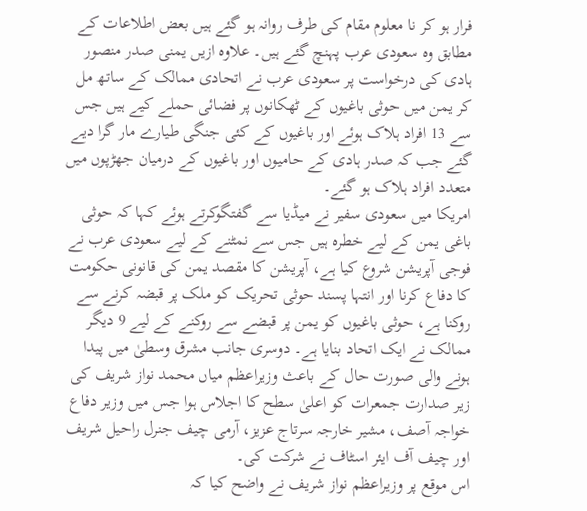فرار ہو کر نا معلوم مقام کی طرف روانہ ہو گئے ہیں بعض اطلاعات کے مطابق وہ سعودی عرب پہنچ گئے ہیں۔ علاوہ ازیں یمنی صدر منصور ہادی کی درخواست پر سعودی عرب نے اتحادی ممالک کے ساتھ مل کر یمن میں حوثی باغیوں کے ٹھکانوں پر فضائی حملے کیے ہیں جس سے 13 افراد ہلاک ہوئے اور باغیوں کے کئی جنگی طیارے مار گرا دیے گئے جب کہ صدر ہادی کے حامیوں اور باغیوں کے درمیان جھڑپوں میں متعدد افراد ہلاک ہو گئے۔
امریکا میں سعودی سفیر نے میڈیا سے گفتگوکرتے ہوئے کہا کہ حوثی باغی یمن کے لیے خطرہ ہیں جس سے نمٹنے کے لیے سعودی عرب نے فوجی آپریشن شروع کیا ہے، آپریشن کا مقصد یمن کی قانونی حکومت کا دفاع کرنا اور انتہا پسند حوثی تحریک کو ملک پر قبضہ کرنے سے روکنا ہے، حوثی باغیوں کو یمن پر قبضے سے روکنے کے لیے 9 دیگر ممالک نے ایک اتحاد بنایا ہے۔ دوسری جانب مشرق وسطیٰ میں پیدا ہونے والی صورت حال کے باعث وزیراعظم میاں محمد نواز شریف کی زیر صدارت جمعرات کو اعلیٰ سطح کا اجلاس ہوا جس میں وزیر دفاع خواجہ آصف، مشیر خارجہ سرتاج عزیز، آرمی چیف جنرل راحیل شریف اور چیف آف ایئر اسٹاف نے شرکت کی۔
اس موقع پر وزیراعظم نواز شریف نے واضح کیا کہ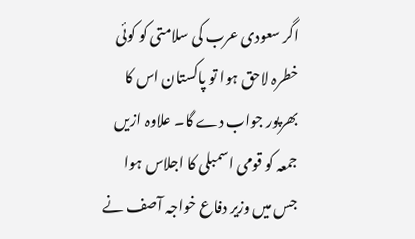اگر سعودی عرب کی سلامتی کو کوئی خطرہ لاحق ہوا تو پاکستان اس کا بھرپور جواب دے گا۔ علاوہ ازیں جمعہ کو قومی اسمبلی کا اجلاس ہوا جس میں وزیر دفاع خواجہ آصف نے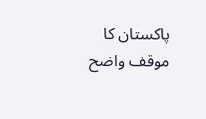پاکستان کا موقف واضح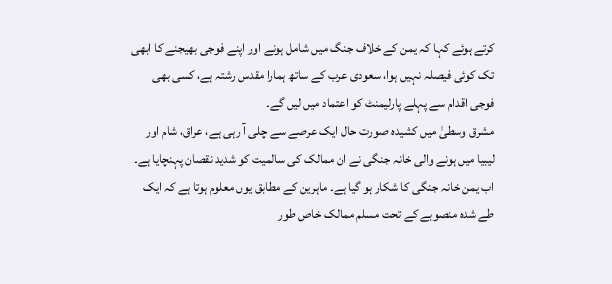کرتے ہوئے کہا کہ یمن کے خلاف جنگ میں شامل ہونے اور اپنے فوجی بھیجنے کا ابھی تک کوئی فیصلہ نہیں ہوا، سعودی عرب کے ساتھ ہمارا مقدس رشتہ ہے، کسی بھی فوجی اقدام سے پہلے پارلیمنٹ کو اعتماد میں لیں گے۔
مشرق وسطیٰ میں کشیدہ صورت حال ایک عرصے سے چلی آ رہی ہے، عراق، شام اور لیبیا میں ہونے والی خانہ جنگی نے ان ممالک کی سالمیت کو شدید نقصان پہنچایا ہے۔ اب یمن خانہ جنگی کا شکار ہو گیا ہے۔ ماہرین کے مطابق یوں معلوم ہوتا ہے کہ ایک طے شدہ منصوبے کے تحت مسلم ممالک خاص طور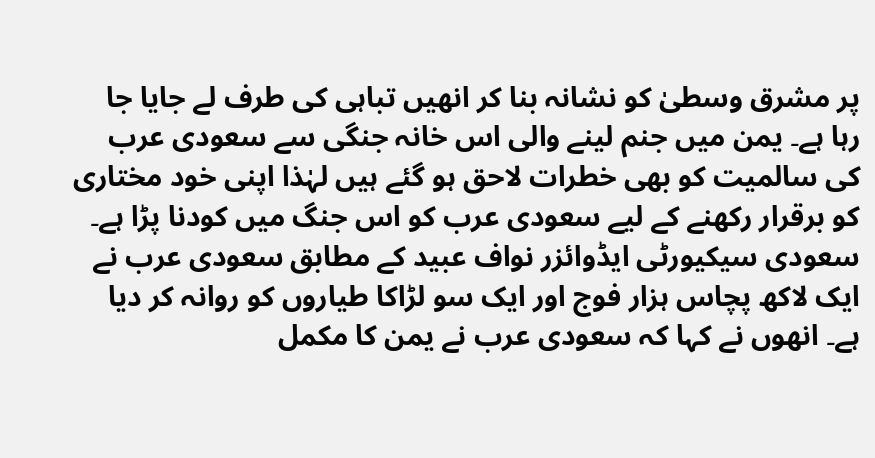پر مشرق وسطیٰ کو نشانہ بنا کر انھیں تباہی کی طرف لے جایا جا رہا ہے۔ یمن میں جنم لینے والی اس خانہ جنگی سے سعودی عرب کی سالمیت کو بھی خطرات لاحق ہو گئے ہیں لہٰذا اپنی خود مختاری کو برقرار رکھنے کے لیے سعودی عرب کو اس جنگ میں کودنا پڑا ہے۔
سعودی سیکیورٹی ایڈوائزر نواف عبید کے مطابق سعودی عرب نے ایک لاکھ پچاس ہزار فوج اور ایک سو لڑاکا طیاروں کو روانہ کر دیا ہے۔ انھوں نے کہا کہ سعودی عرب نے یمن کا مکمل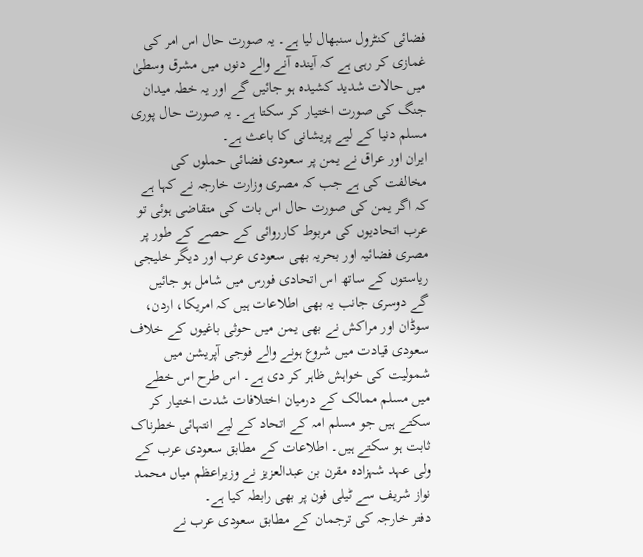فضائی کنٹرول سنبھال لیا ہے۔ یہ صورت حال اس امر کی غمازی کر رہی ہے کہ آیندہ آنے والے دنوں میں مشرق وسطیٰ میں حالات شدید کشیدہ ہو جائیں گے اور یہ خطہ میدان جنگ کی صورت اختیار کر سکتا ہے۔ یہ صورت حال پوری مسلم دنیا کے لیے پریشانی کا باعث ہے۔
ایران اور عراق نے یمن پر سعودی فضائی حملوں کی مخالفت کی ہے جب کہ مصری وزارت خارجہ نے کہا ہے کہ اگر یمن کی صورت حال اس بات کی متقاضی ہوئی تو عرب اتحادیوں کی مربوط کارروائی کے حصے کے طور پر مصری فضائیہ اور بحریہ بھی سعودی عرب اور دیگر خلیجی ریاستوں کے ساتھ اس اتحادی فورس میں شامل ہو جائیں گے دوسری جانب یہ بھی اطلاعات ہیں کہ امریکا، اردن، سوڈان اور مراکش نے بھی یمن میں حوثی باغیوں کے خلاف سعودی قیادت میں شروع ہونے والے فوجی آپریشن میں شمولیت کی خواہش ظاہر کر دی ہے۔ اس طرح اس خطے میں مسلم ممالک کے درمیان اختلافات شدت اختیار کر سکتے ہیں جو مسلم امہ کے اتحاد کے لیے انتہائی خطرناک ثابت ہو سکتے ہیں۔ اطلاعات کے مطابق سعودی عرب کے ولی عہد شہزادہ مقرن بن عبدالعزیز نے وزیراعظم میاں محمد نواز شریف سے ٹیلی فون پر بھی رابطہ کیا ہے۔
دفتر خارجہ کی ترجمان کے مطابق سعودی عرب نے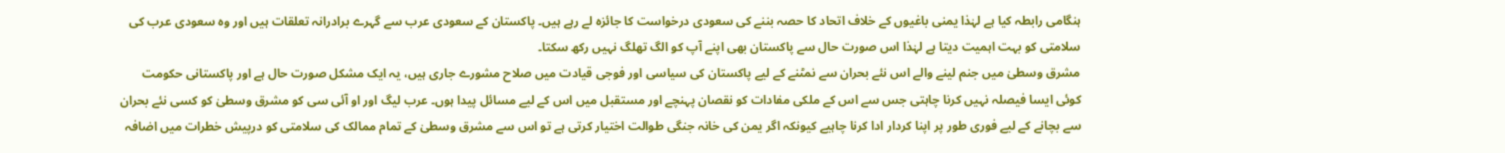ہنگامی رابطہ کیا ہے لہٰذا یمنی باغیوں کے خلاف اتحاد کا حصہ بننے کی سعودی درخواست کا جائزہ لے رہے ہیں۔ پاکستان کے سعودی عرب سے گہرے برادرانہ تعلقات ہیں اور وہ سعودی عرب کی سلامتی کو بہت اہمیت دیتا ہے لہٰذا اس صورت حال سے پاکستان بھی اپنے آپ کو الگ تھلگ نہیں رکھ سکتا۔
مشرق وسطیٰ میں جنم لینے والے اس نئے بحران سے نمٹنے کے لیے پاکستان کی سیاسی اور فوجی قیادت میں صلاح مشورے جاری ہیں، یہ ایک مشکل صورت حال ہے اور پاکستانی حکومت کوئی ایسا فیصلہ نہیں کرنا چاہتی جس سے اس کے ملکی مفادات کو نقصان پہنچے اور مستقبل میں اس کے لیے مسائل پیدا ہوں۔ عرب لیگ اور او آئی سی کو مشرق وسطیٰ کو کسی نئے بحران سے بچانے کے لیے فوری طور پر اپنا کردار ادا کرنا چاہیے کیونکہ اگر یمن کی خانہ جنگی طوالت اختیار کرتی ہے تو اس سے مشرق وسطیٰ کے تمام ممالک کی سلامتی کو درپیش خطرات میں اضافہ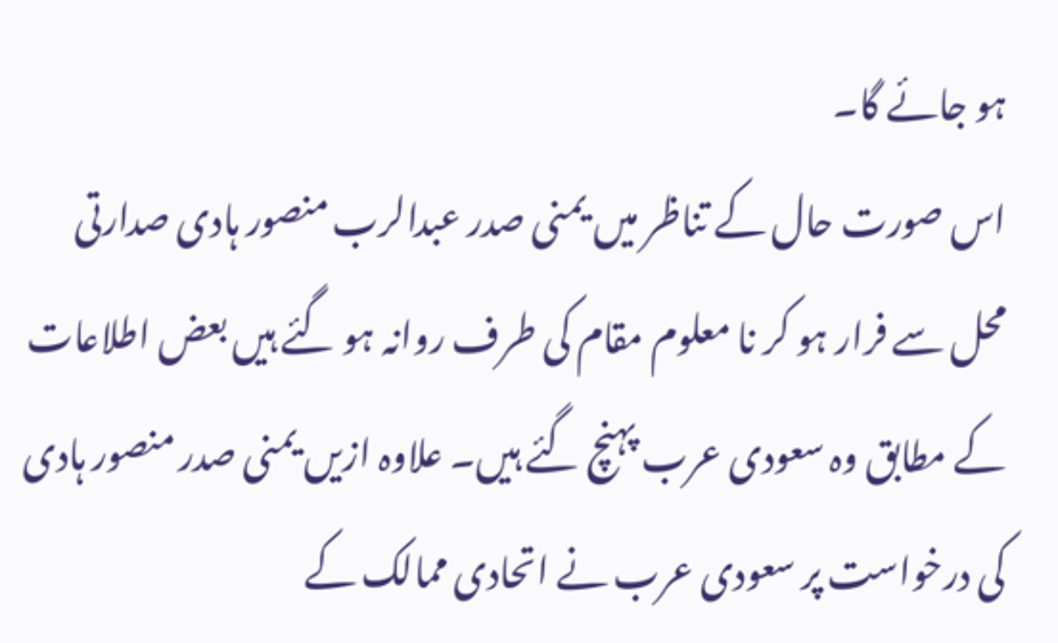ہو جائے گا۔
اس صورت حال کے تناظر میں یمنی صدر عبدالرب منصور ہادی صدارتی محل سے فرار ہو کر نا معلوم مقام کی طرف روانہ ہو گئے ہیں بعض اطلاعات کے مطابق وہ سعودی عرب پہنچ گئے ہیں۔ علاوہ ازیں یمنی صدر منصور ہادی کی درخواست پر سعودی عرب نے اتحادی ممالک کے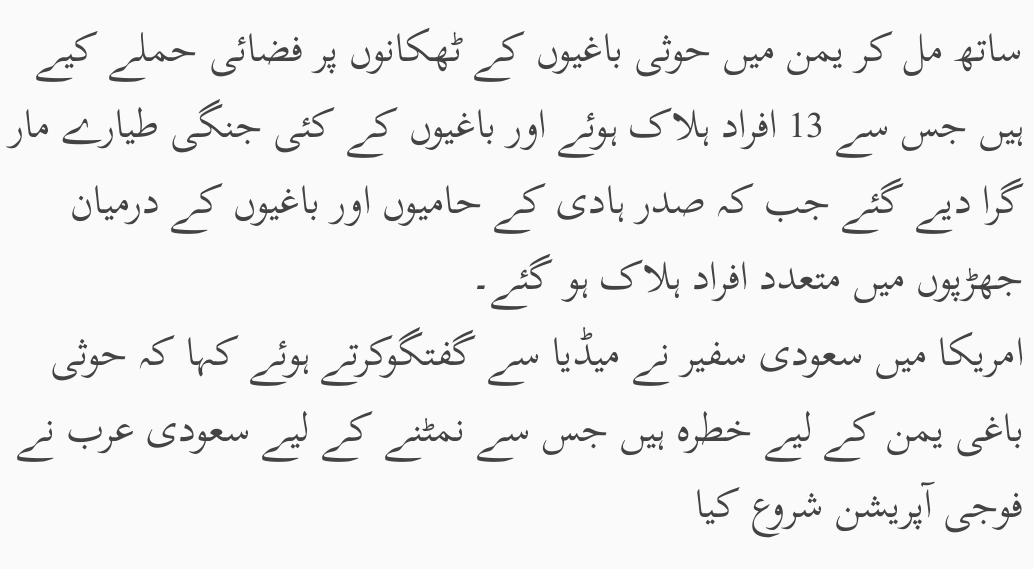ساتھ مل کر یمن میں حوثی باغیوں کے ٹھکانوں پر فضائی حملے کیے ہیں جس سے 13 افراد ہلاک ہوئے اور باغیوں کے کئی جنگی طیارے مار گرا دیے گئے جب کہ صدر ہادی کے حامیوں اور باغیوں کے درمیان جھڑپوں میں متعدد افراد ہلاک ہو گئے۔
امریکا میں سعودی سفیر نے میڈیا سے گفتگوکرتے ہوئے کہا کہ حوثی باغی یمن کے لیے خطرہ ہیں جس سے نمٹنے کے لیے سعودی عرب نے فوجی آپریشن شروع کیا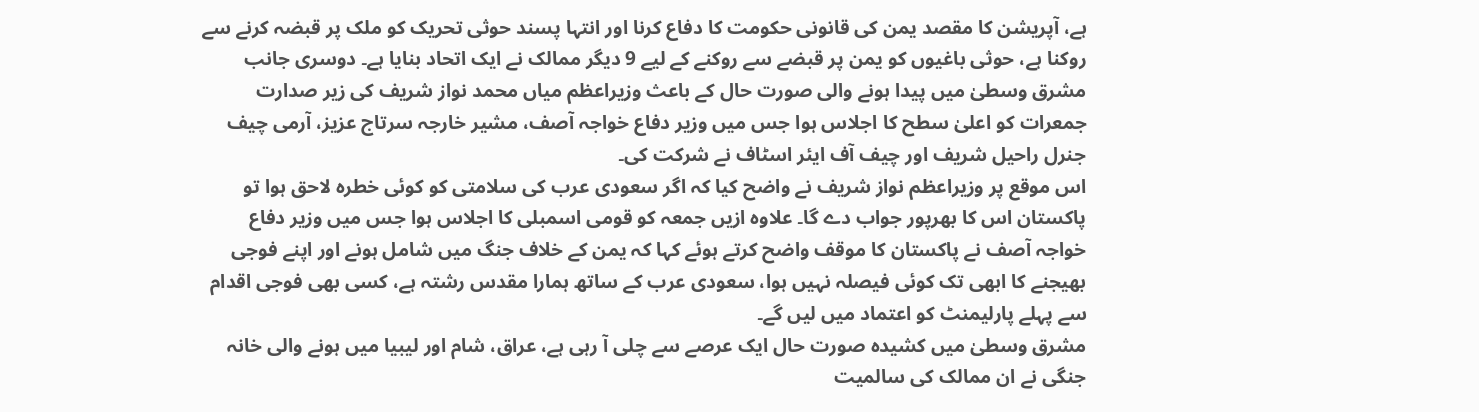ہے، آپریشن کا مقصد یمن کی قانونی حکومت کا دفاع کرنا اور انتہا پسند حوثی تحریک کو ملک پر قبضہ کرنے سے روکنا ہے، حوثی باغیوں کو یمن پر قبضے سے روکنے کے لیے 9 دیگر ممالک نے ایک اتحاد بنایا ہے۔ دوسری جانب مشرق وسطیٰ میں پیدا ہونے والی صورت حال کے باعث وزیراعظم میاں محمد نواز شریف کی زیر صدارت جمعرات کو اعلیٰ سطح کا اجلاس ہوا جس میں وزیر دفاع خواجہ آصف، مشیر خارجہ سرتاج عزیز، آرمی چیف جنرل راحیل شریف اور چیف آف ایئر اسٹاف نے شرکت کی۔
اس موقع پر وزیراعظم نواز شریف نے واضح کیا کہ اگر سعودی عرب کی سلامتی کو کوئی خطرہ لاحق ہوا تو پاکستان اس کا بھرپور جواب دے گا۔ علاوہ ازیں جمعہ کو قومی اسمبلی کا اجلاس ہوا جس میں وزیر دفاع خواجہ آصف نے پاکستان کا موقف واضح کرتے ہوئے کہا کہ یمن کے خلاف جنگ میں شامل ہونے اور اپنے فوجی بھیجنے کا ابھی تک کوئی فیصلہ نہیں ہوا، سعودی عرب کے ساتھ ہمارا مقدس رشتہ ہے، کسی بھی فوجی اقدام سے پہلے پارلیمنٹ کو اعتماد میں لیں گے۔
مشرق وسطیٰ میں کشیدہ صورت حال ایک عرصے سے چلی آ رہی ہے، عراق، شام اور لیبیا میں ہونے والی خانہ جنگی نے ان ممالک کی سالمیت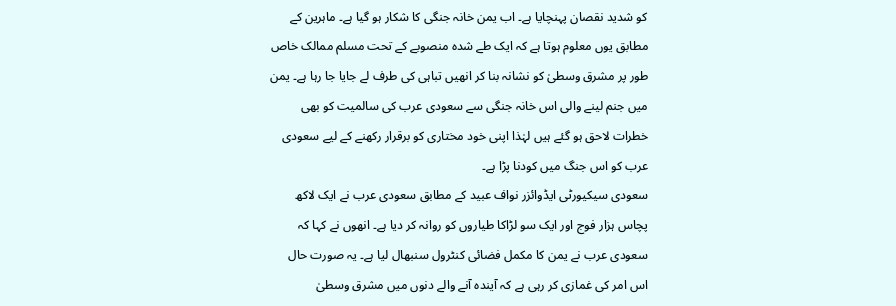کو شدید نقصان پہنچایا ہے۔ اب یمن خانہ جنگی کا شکار ہو گیا ہے۔ ماہرین کے مطابق یوں معلوم ہوتا ہے کہ ایک طے شدہ منصوبے کے تحت مسلم ممالک خاص طور پر مشرق وسطیٰ کو نشانہ بنا کر انھیں تباہی کی طرف لے جایا جا رہا ہے۔ یمن میں جنم لینے والی اس خانہ جنگی سے سعودی عرب کی سالمیت کو بھی خطرات لاحق ہو گئے ہیں لہٰذا اپنی خود مختاری کو برقرار رکھنے کے لیے سعودی عرب کو اس جنگ میں کودنا پڑا ہے۔
سعودی سیکیورٹی ایڈوائزر نواف عبید کے مطابق سعودی عرب نے ایک لاکھ پچاس ہزار فوج اور ایک سو لڑاکا طیاروں کو روانہ کر دیا ہے۔ انھوں نے کہا کہ سعودی عرب نے یمن کا مکمل فضائی کنٹرول سنبھال لیا ہے۔ یہ صورت حال اس امر کی غمازی کر رہی ہے کہ آیندہ آنے والے دنوں میں مشرق وسطیٰ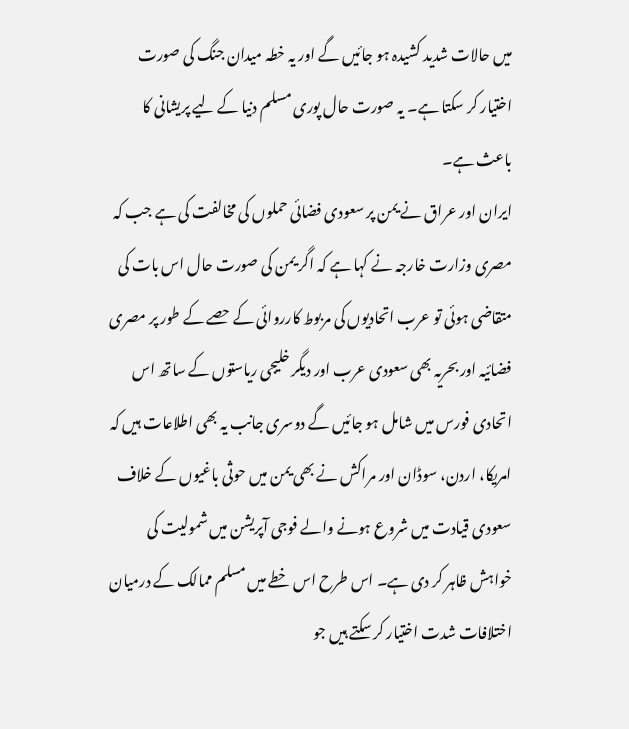میں حالات شدید کشیدہ ہو جائیں گے اور یہ خطہ میدان جنگ کی صورت اختیار کر سکتا ہے۔ یہ صورت حال پوری مسلم دنیا کے لیے پریشانی کا باعث ہے۔
ایران اور عراق نے یمن پر سعودی فضائی حملوں کی مخالفت کی ہے جب کہ مصری وزارت خارجہ نے کہا ہے کہ اگر یمن کی صورت حال اس بات کی متقاضی ہوئی تو عرب اتحادیوں کی مربوط کارروائی کے حصے کے طور پر مصری فضائیہ اور بحریہ بھی سعودی عرب اور دیگر خلیجی ریاستوں کے ساتھ اس اتحادی فورس میں شامل ہو جائیں گے دوسری جانب یہ بھی اطلاعات ہیں کہ امریکا، اردن، سوڈان اور مراکش نے بھی یمن میں حوثی باغیوں کے خلاف سعودی قیادت میں شروع ہونے والے فوجی آپریشن میں شمولیت کی خواہش ظاہر کر دی ہے۔ اس طرح اس خطے میں مسلم ممالک کے درمیان اختلافات شدت اختیار کر سکتے ہیں جو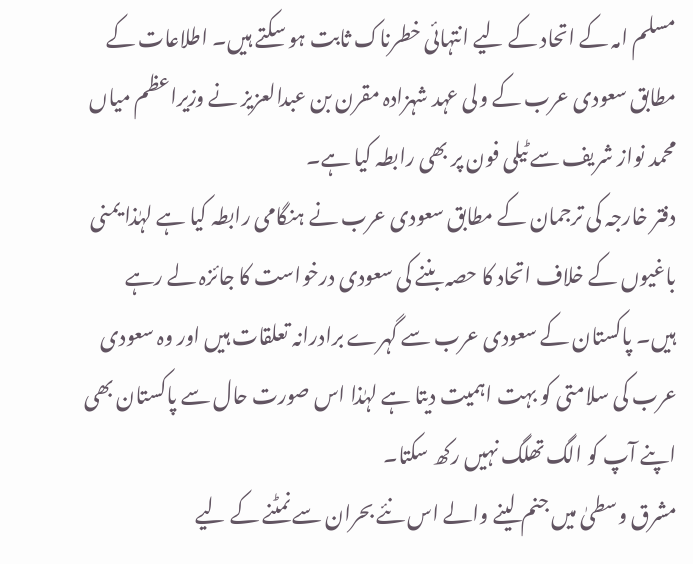مسلم امہ کے اتحاد کے لیے انتہائی خطرناک ثابت ہو سکتے ہیں۔ اطلاعات کے مطابق سعودی عرب کے ولی عہد شہزادہ مقرن بن عبدالعزیز نے وزیراعظم میاں محمد نواز شریف سے ٹیلی فون پر بھی رابطہ کیا ہے۔
دفتر خارجہ کی ترجمان کے مطابق سعودی عرب نے ہنگامی رابطہ کیا ہے لہٰذا یمنی باغیوں کے خلاف اتحاد کا حصہ بننے کی سعودی درخواست کا جائزہ لے رہے ہیں۔ پاکستان کے سعودی عرب سے گہرے برادرانہ تعلقات ہیں اور وہ سعودی عرب کی سلامتی کو بہت اہمیت دیتا ہے لہٰذا اس صورت حال سے پاکستان بھی اپنے آپ کو الگ تھلگ نہیں رکھ سکتا۔
مشرق وسطیٰ میں جنم لینے والے اس نئے بحران سے نمٹنے کے لیے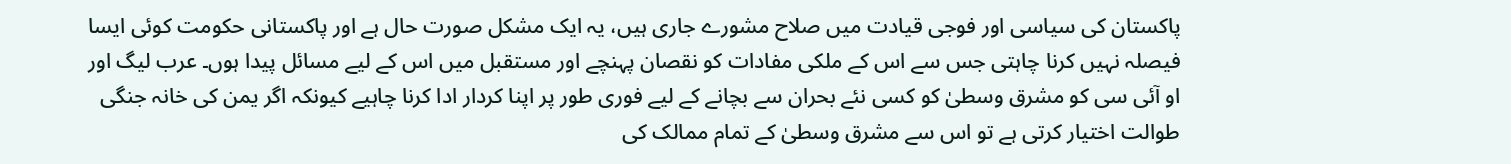پاکستان کی سیاسی اور فوجی قیادت میں صلاح مشورے جاری ہیں، یہ ایک مشکل صورت حال ہے اور پاکستانی حکومت کوئی ایسا فیصلہ نہیں کرنا چاہتی جس سے اس کے ملکی مفادات کو نقصان پہنچے اور مستقبل میں اس کے لیے مسائل پیدا ہوں۔ عرب لیگ اور او آئی سی کو مشرق وسطیٰ کو کسی نئے بحران سے بچانے کے لیے فوری طور پر اپنا کردار ادا کرنا چاہیے کیونکہ اگر یمن کی خانہ جنگی طوالت اختیار کرتی ہے تو اس سے مشرق وسطیٰ کے تمام ممالک کی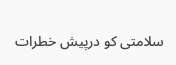سلامتی کو درپیش خطرات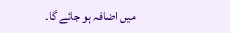میں اضافہ ہو جائے گا۔